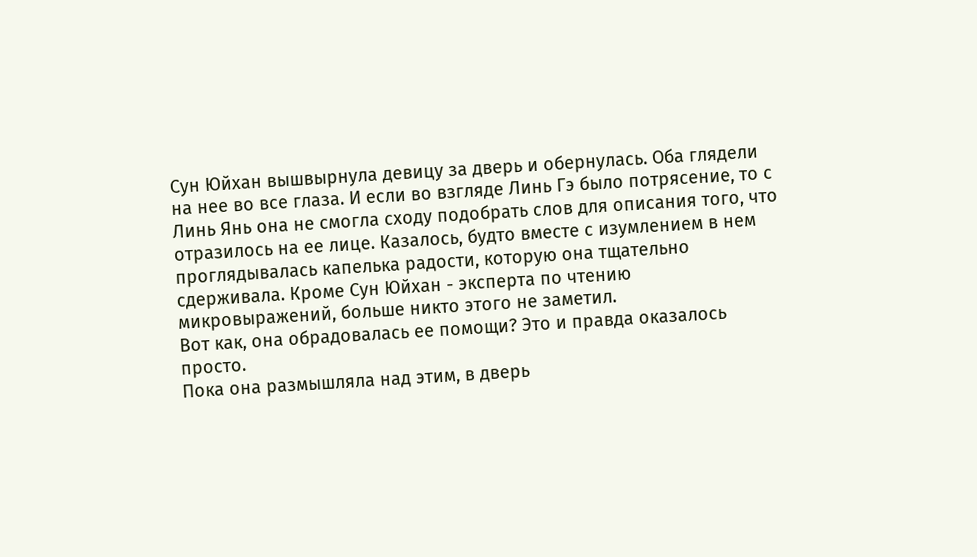Сун Юйхан вышвырнула девицу за дверь и обернулась. Оба глядели на нее во все глаза. И если во взгляде Линь Гэ было потрясение, то с Линь Янь она не смогла сходу подобрать слов для описания того, что отразилось на ее лице. Казалось, будто вместе с изумлением в нем проглядывалась капелька радости, которую она тщательно сдерживала. Кроме Сун Юйхан - эксперта по чтению микровыражений, больше никто этого не заметил.
Вот как, она обрадовалась ее помощи? Это и правда оказалось просто.
Пока она размышляла над этим, в дверь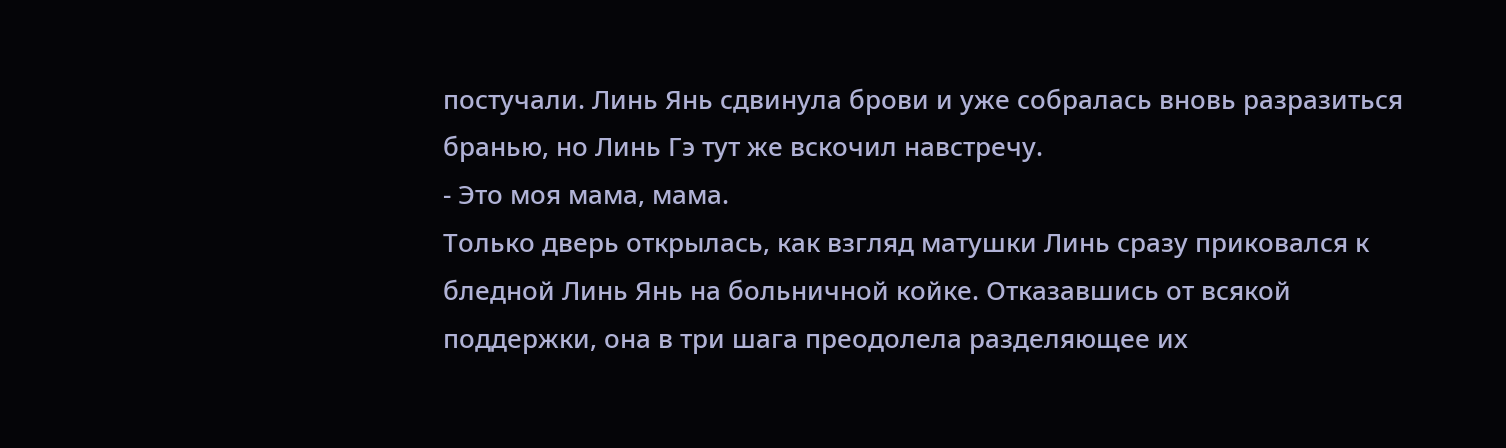постучали. Линь Янь сдвинула брови и уже собралась вновь разразиться бранью, но Линь Гэ тут же вскочил навстречу.
- Это моя мама, мама.
Только дверь открылась, как взгляд матушки Линь сразу приковался к бледной Линь Янь на больничной койке. Отказавшись от всякой поддержки, она в три шага преодолела разделяющее их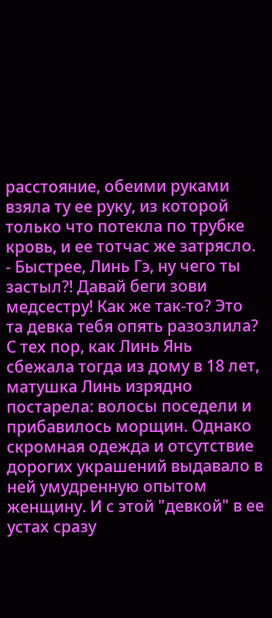расстояние, обеими руками взяла ту ее руку, из которой только что потекла по трубке кровь, и ее тотчас же затрясло.
- Быстрее, Линь Гэ, ну чего ты застыл?! Давай беги зови медсестру! Как же так-то? Это та девка тебя опять разозлила?
С тех пор, как Линь Янь сбежала тогда из дому в 18 лет, матушка Линь изрядно постарела: волосы поседели и прибавилось морщин. Однако скромная одежда и отсутствие дорогих украшений выдавало в ней умудренную опытом женщину. И с этой "девкой" в ее устах сразу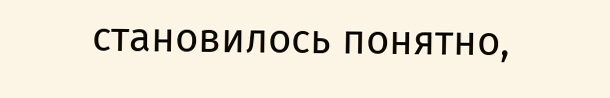становилось понятно,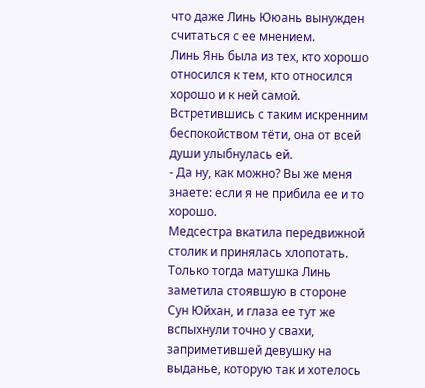что даже Линь Ююань вынужден считаться с ее мнением.
Линь Янь была из тех, кто хорошо относился к тем, кто относился хорошо и к ней самой. Встретившись с таким искренним беспокойством тёти, она от всей души улыбнулась ей.
- Да ну, как можно? Вы же меня знаете: если я не прибила ее и то хорошо.
Медсестра вкатила передвижной столик и принялась хлопотать. Только тогда матушка Линь заметила стоявшую в стороне Сун Юйхан, и глаза ее тут же вспыхнули точно у свахи, заприметившей девушку на выданье, которую так и хотелось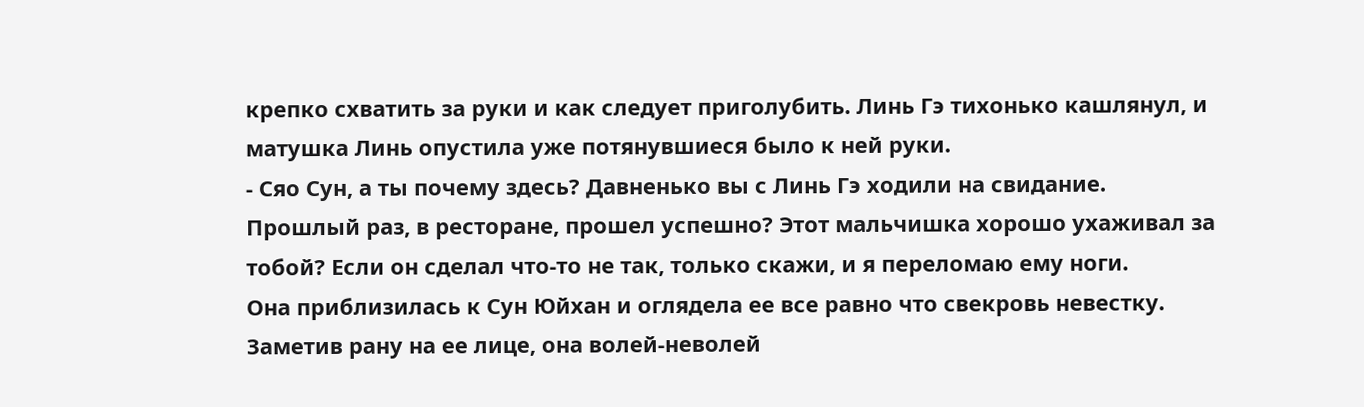крепко схватить за руки и как следует приголубить. Линь Гэ тихонько кашлянул, и матушка Линь опустила уже потянувшиеся было к ней руки.
- Сяо Сун, а ты почему здесь? Давненько вы с Линь Гэ ходили на свидание. Прошлый раз, в ресторане, прошел успешно? Этот мальчишка хорошо ухаживал за тобой? Если он сделал что-то не так, только скажи, и я переломаю ему ноги.
Она приблизилась к Сун Юйхан и оглядела ее все равно что свекровь невестку. Заметив рану на ее лице, она волей-неволей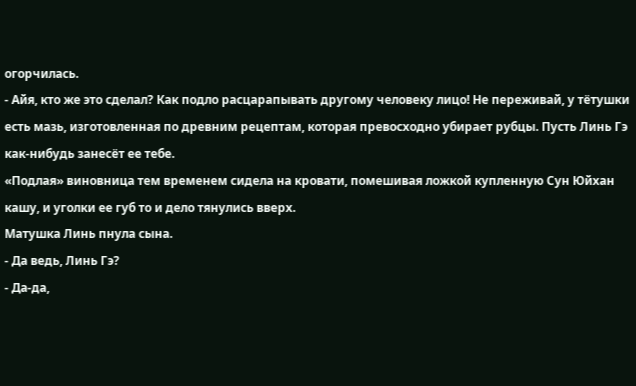огорчилась.
- Айя, кто же это сделал? Как подло расцарапывать другому человеку лицо! Не переживай, у тётушки есть мазь, изготовленная по древним рецептам, которая превосходно убирает рубцы. Пусть Линь Гэ как-нибудь занесёт ее тебе.
«Подлая» виновница тем временем сидела на кровати, помешивая ложкой купленную Сун Юйхан кашу, и уголки ее губ то и дело тянулись вверх.
Матушка Линь пнула сына.
- Да ведь, Линь Гэ?
- Да-да,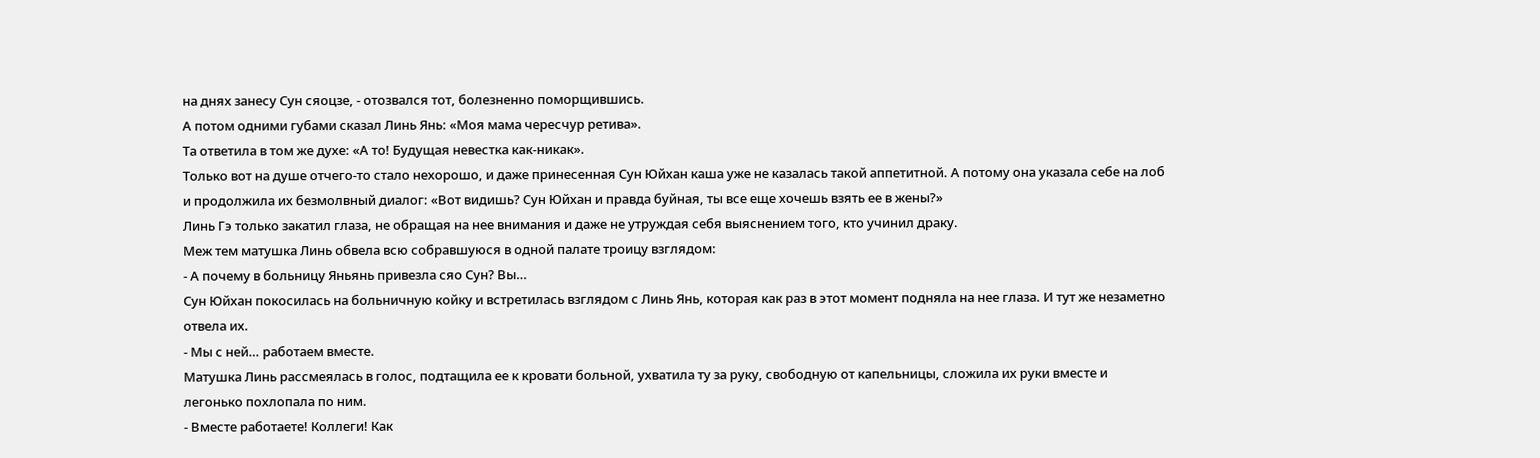на днях занесу Сун сяоцзе, - отозвался тот, болезненно поморщившись.
А потом одними губами сказал Линь Янь: «Моя мама чересчур ретива».
Та ответила в том же духе: «А то! Будущая невестка как-никак».
Только вот на душе отчего-то стало нехорошо, и даже принесенная Сун Юйхан каша уже не казалась такой аппетитной. А потому она указала себе на лоб и продолжила их безмолвный диалог: «Вот видишь? Сун Юйхан и правда буйная, ты все еще хочешь взять ее в жены?»
Линь Гэ только закатил глаза, не обращая на нее внимания и даже не утруждая себя выяснением того, кто учинил драку.
Меж тем матушка Линь обвела всю собравшуюся в одной палате троицу взглядом:
- А почему в больницу Яньянь привезла сяо Сун? Вы…
Сун Юйхан покосилась на больничную койку и встретилась взглядом с Линь Янь, которая как раз в этот момент подняла на нее глаза. И тут же незаметно отвела их.
- Мы с ней… работаем вместе.
Матушка Линь рассмеялась в голос, подтащила ее к кровати больной, ухватила ту за руку, свободную от капельницы, сложила их руки вместе и легонько похлопала по ним.
- Вместе работаете! Коллеги! Как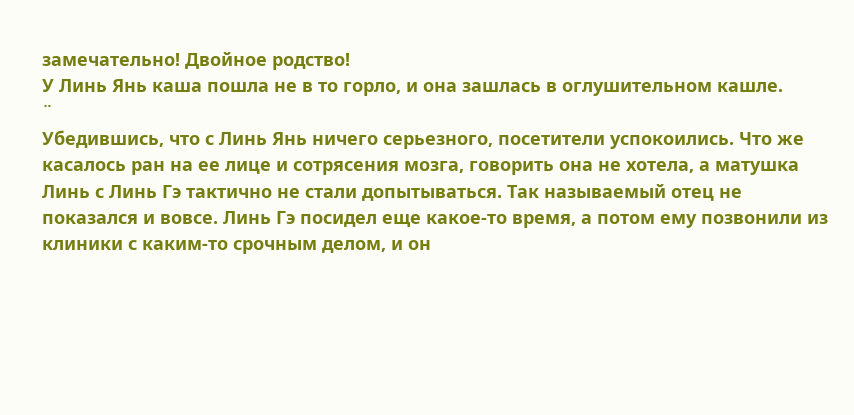замечательно! Двойное родство!
У Линь Янь каша пошла не в то горло, и она зашлась в оглушительном кашле.
¨
Убедившись, что с Линь Янь ничего серьезного, посетители успокоились. Что же касалось ран на ее лице и сотрясения мозга, говорить она не хотела, а матушка Линь с Линь Гэ тактично не стали допытываться. Так называемый отец не показался и вовсе. Линь Гэ посидел еще какое-то время, а потом ему позвонили из клиники с каким-то срочным делом, и он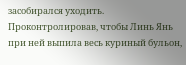засобирался уходить. Проконтролировав, чтобы Линь Янь при ней выпила весь куриный бульон,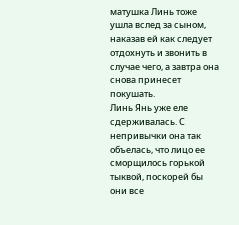матушка Линь тоже ушла вслед за сыном, наказав ей как следует отдохнуть и звонить в случае чего, а завтра она снова принесет покушать.
Линь Янь уже еле сдерживалась. С непривычки она так объелась, что лицо ее сморщилось горькой тыквой, поскорей бы они все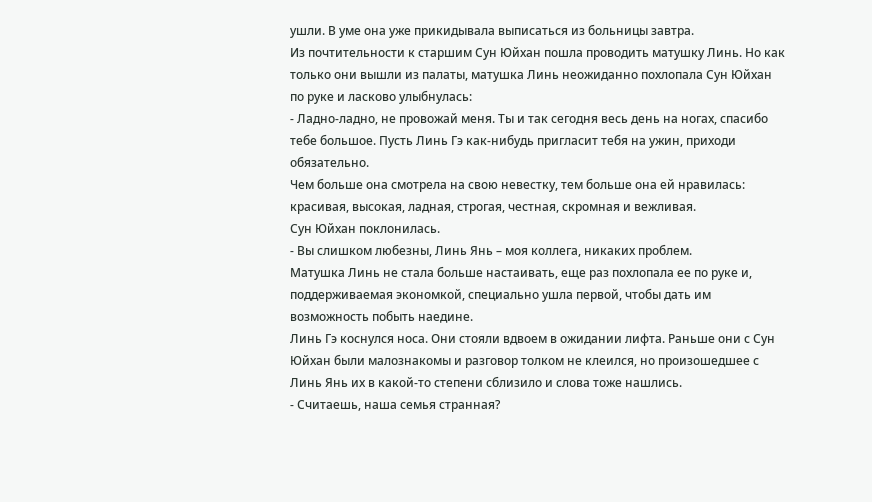ушли. В уме она уже прикидывала выписаться из больницы завтра.
Из почтительности к старшим Сун Юйхан пошла проводить матушку Линь. Но как только они вышли из палаты, матушка Линь неожиданно похлопала Сун Юйхан по руке и ласково улыбнулась:
- Ладно-ладно, не провожай меня. Ты и так сегодня весь день на ногах, спасибо тебе большое. Пусть Линь Гэ как-нибудь пригласит тебя на ужин, приходи обязательно.
Чем больше она смотрела на свою невестку, тем больше она ей нравилась: красивая, высокая, ладная, строгая, честная, скромная и вежливая.
Сун Юйхан поклонилась.
- Вы слишком любезны, Линь Янь – моя коллега, никаких проблем.
Матушка Линь не стала больше настаивать, еще раз похлопала ее по руке и, поддерживаемая экономкой, специально ушла первой, чтобы дать им возможность побыть наедине.
Линь Гэ коснулся носа. Они стояли вдвоем в ожидании лифта. Раньше они с Сун Юйхан были малознакомы и разговор толком не клеился, но произошедшее с Линь Янь их в какой-то степени сблизило и слова тоже нашлись.
- Считаешь, наша семья странная?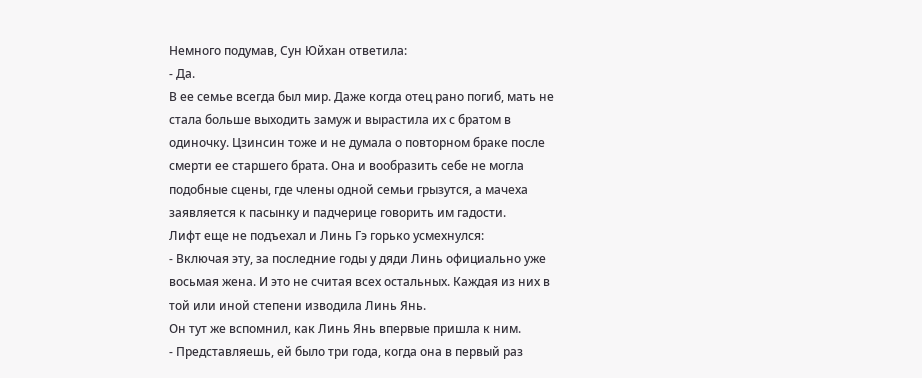Немного подумав, Сун Юйхан ответила:
- Да.
В ее семье всегда был мир. Даже когда отец рано погиб, мать не стала больше выходить замуж и вырастила их с братом в одиночку. Цзинсин тоже и не думала о повторном браке после смерти ее старшего брата. Она и вообразить себе не могла подобные сцены, где члены одной семьи грызутся, а мачеха заявляется к пасынку и падчерице говорить им гадости.
Лифт еще не подъехал и Линь Гэ горько усмехнулся:
- Включая эту, за последние годы у дяди Линь официально уже восьмая жена. И это не считая всех остальных. Каждая из них в той или иной степени изводила Линь Янь.
Он тут же вспомнил, как Линь Янь впервые пришла к ним.
- Представляешь, ей было три года, когда она в первый раз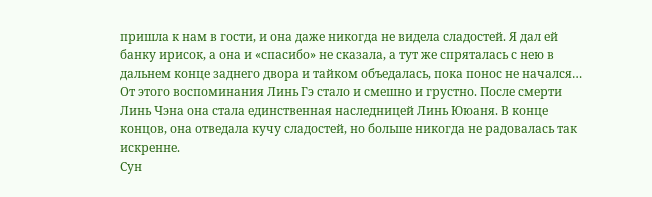пришла к нам в гости, и она даже никогда не видела сладостей. Я дал ей банку ирисок, а она и «спасибо» не сказала, а тут же спряталась с нею в дальнем конце заднего двора и тайком объедалась, пока понос не начался…
От этого воспоминания Линь Гэ стало и смешно и грустно. После смерти Линь Чэна она стала единственная наследницей Линь Ююаня. В конце концов, она отведала кучу сладостей, но больше никогда не радовалась так искренне.
Сун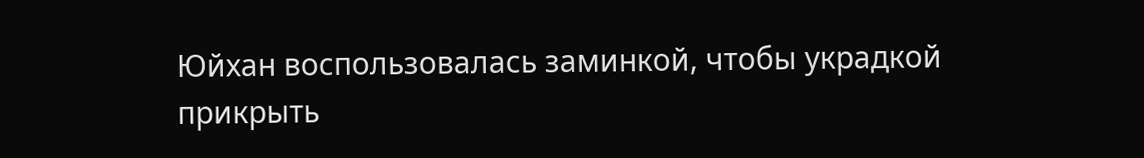Юйхан воспользовалась заминкой, чтобы украдкой прикрыть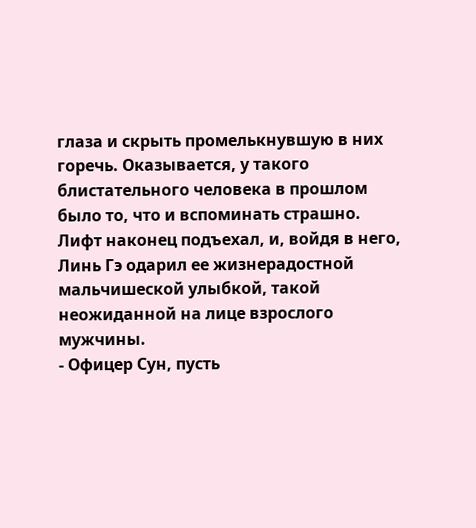глаза и скрыть промелькнувшую в них горечь. Оказывается, у такого блистательного человека в прошлом было то, что и вспоминать страшно.
Лифт наконец подъехал, и, войдя в него, Линь Гэ одарил ее жизнерадостной мальчишеской улыбкой, такой неожиданной на лице взрослого мужчины.
- Офицер Сун, пусть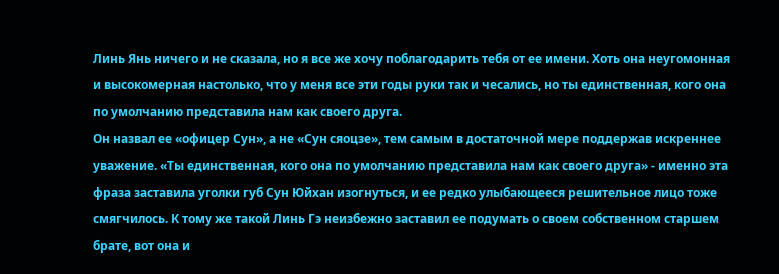Линь Янь ничего и не сказала, но я все же хочу поблагодарить тебя от ее имени. Хоть она неугомонная и высокомерная настолько, что у меня все эти годы руки так и чесались, но ты единственная, кого она по умолчанию представила нам как своего друга.
Он назвал ее «офицер Сун», а не «Сун сяоцзе», тем самым в достаточной мере поддержав искреннее уважение. «Ты единственная, кого она по умолчанию представила нам как своего друга» - именно эта фраза заставила уголки губ Сун Юйхан изогнуться, и ее редко улыбающееся решительное лицо тоже смягчилось. К тому же такой Линь Гэ неизбежно заставил ее подумать о своем собственном старшем брате, вот она и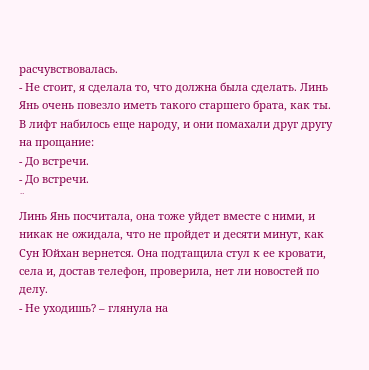расчувствовалась.
- Не стоит, я сделала то, что должна была сделать. Линь Янь очень повезло иметь такого старшего брата, как ты.
В лифт набилось еще народу, и они помахали друг другу на прощание:
- До встречи.
- До встречи.
¨
Линь Янь посчитала, она тоже уйдет вместе с ними, и никак не ожидала, что не пройдет и десяти минут, как Сун Юйхан вернется. Она подтащила стул к ее кровати, села и, достав телефон, проверила, нет ли новостей по делу.
- Не уходишь? – глянула на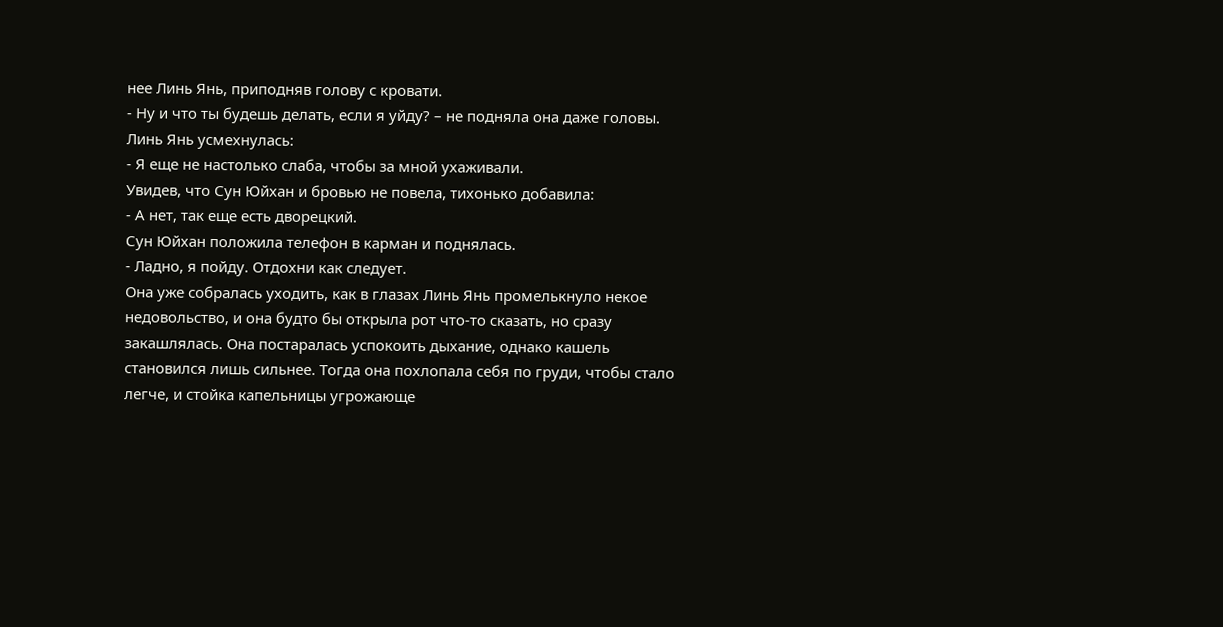нее Линь Янь, приподняв голову с кровати.
- Ну и что ты будешь делать, если я уйду? – не подняла она даже головы.
Линь Янь усмехнулась:
- Я еще не настолько слаба, чтобы за мной ухаживали.
Увидев, что Сун Юйхан и бровью не повела, тихонько добавила:
- А нет, так еще есть дворецкий.
Сун Юйхан положила телефон в карман и поднялась.
- Ладно, я пойду. Отдохни как следует.
Она уже собралась уходить, как в глазах Линь Янь промелькнуло некое недовольство, и она будто бы открыла рот что-то сказать, но сразу закашлялась. Она постаралась успокоить дыхание, однако кашель становился лишь сильнее. Тогда она похлопала себя по груди, чтобы стало легче, и стойка капельницы угрожающе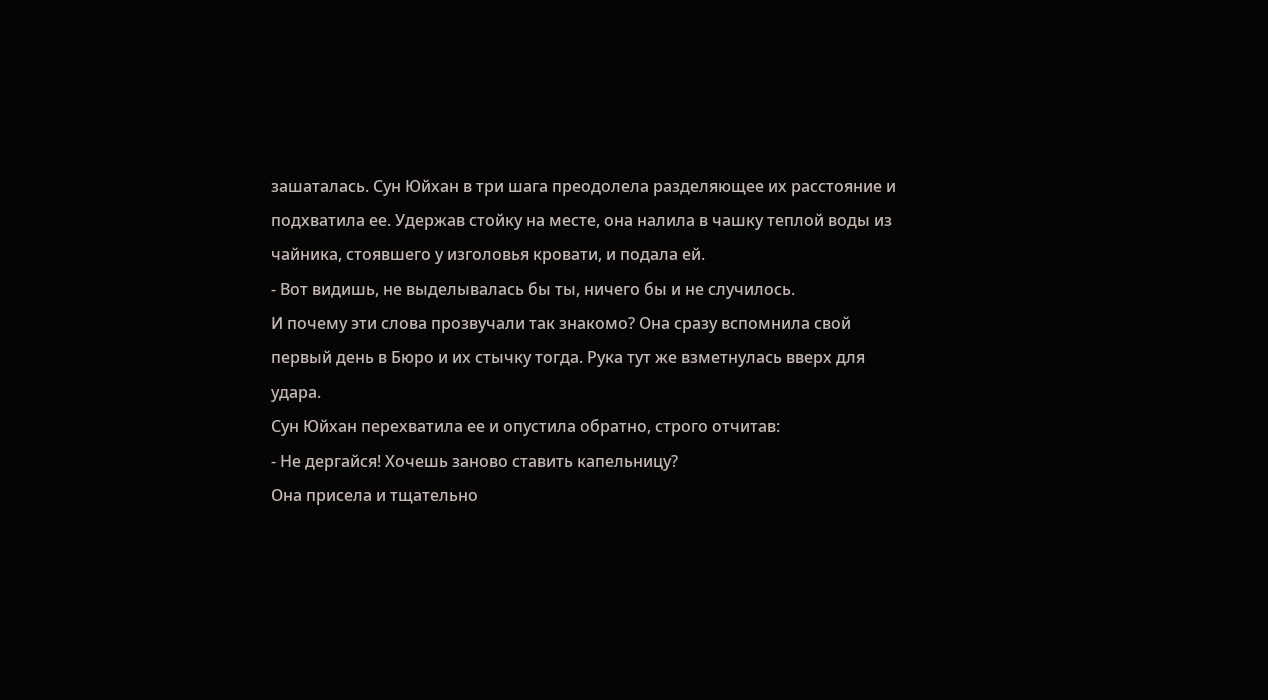зашаталась. Сун Юйхан в три шага преодолела разделяющее их расстояние и подхватила ее. Удержав стойку на месте, она налила в чашку теплой воды из чайника, стоявшего у изголовья кровати, и подала ей.
- Вот видишь, не выделывалась бы ты, ничего бы и не случилось.
И почему эти слова прозвучали так знакомо? Она сразу вспомнила свой первый день в Бюро и их стычку тогда. Рука тут же взметнулась вверх для удара.
Сун Юйхан перехватила ее и опустила обратно, строго отчитав:
- Не дергайся! Хочешь заново ставить капельницу?
Она присела и тщательно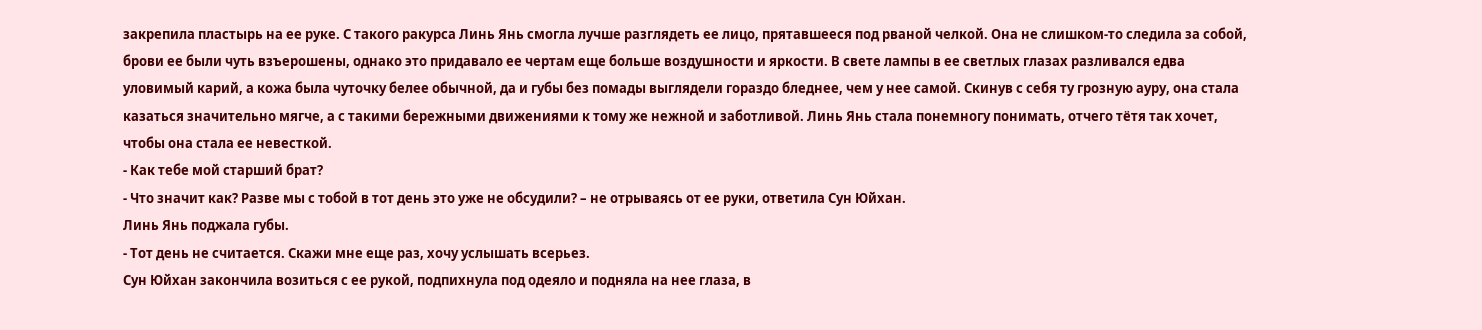закрепила пластырь на ее руке. С такого ракурса Линь Янь смогла лучше разглядеть ее лицо, прятавшееся под рваной челкой. Она не слишком-то следила за собой, брови ее были чуть взъерошены, однако это придавало ее чертам еще больше воздушности и яркости. В свете лампы в ее светлых глазах разливался едва уловимый карий, а кожа была чуточку белее обычной, да и губы без помады выглядели гораздо бледнее, чем у нее самой. Скинув с себя ту грозную ауру, она стала казаться значительно мягче, а с такими бережными движениями к тому же нежной и заботливой. Линь Янь стала понемногу понимать, отчего тётя так хочет, чтобы она стала ее невесткой.
- Как тебе мой старший брат?
- Что значит как? Разве мы с тобой в тот день это уже не обсудили? – не отрываясь от ее руки, ответила Сун Юйхан.
Линь Янь поджала губы.
- Тот день не считается. Скажи мне еще раз, хочу услышать всерьез.
Сун Юйхан закончила возиться с ее рукой, подпихнула под одеяло и подняла на нее глаза, в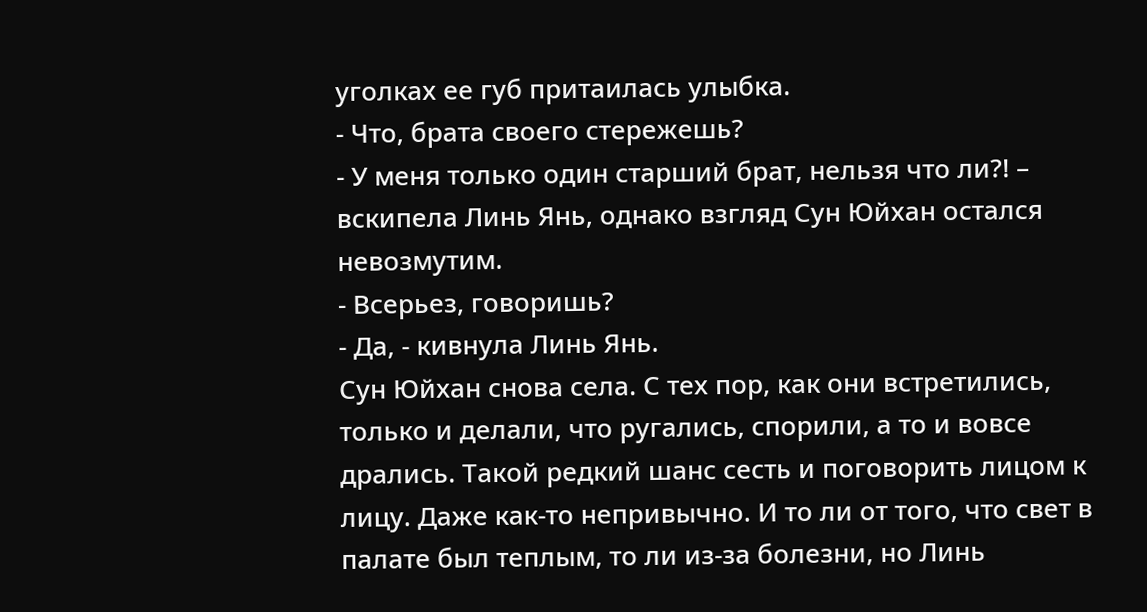уголках ее губ притаилась улыбка.
- Что, брата своего стережешь?
- У меня только один старший брат, нельзя что ли?! – вскипела Линь Янь, однако взгляд Сун Юйхан остался невозмутим.
- Всерьез, говоришь?
- Да, - кивнула Линь Янь.
Сун Юйхан снова села. С тех пор, как они встретились, только и делали, что ругались, спорили, а то и вовсе дрались. Такой редкий шанс сесть и поговорить лицом к лицу. Даже как-то непривычно. И то ли от того, что свет в палате был теплым, то ли из-за болезни, но Линь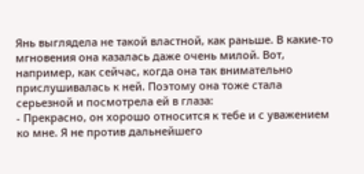Янь выглядела не такой властной, как раньше. В какие-то мгновения она казалась даже очень милой. Вот, например, как сейчас, когда она так внимательно прислушивалась к ней. Поэтому она тоже стала серьезной и посмотрела ей в глаза:
- Прекрасно, он хорошо относится к тебе и с уважением ко мне. Я не против дальнейшего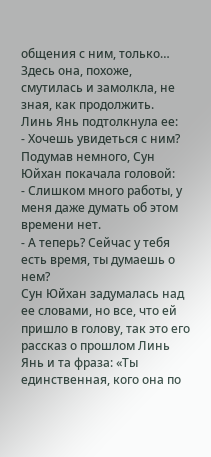общения с ним, только…
Здесь она, похоже, смутилась и замолкла, не зная, как продолжить.
Линь Янь подтолкнула ее:
- Хочешь увидеться с ним?
Подумав немного, Сун Юйхан покачала головой:
- Слишком много работы, у меня даже думать об этом времени нет.
- А теперь? Сейчас у тебя есть время, ты думаешь о нем?
Сун Юйхан задумалась над ее словами, но все, что ей пришло в голову, так это его рассказ о прошлом Линь Янь и та фраза: «Ты единственная, кого она по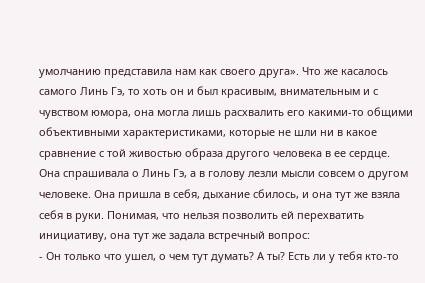умолчанию представила нам как своего друга». Что же касалось самого Линь Гэ, то хоть он и был красивым, внимательным и с чувством юмора, она могла лишь расхвалить его какими-то общими объективными характеристиками, которые не шли ни в какое сравнение с той живостью образа другого человека в ее сердце.
Она спрашивала о Линь Гэ, а в голову лезли мысли совсем о другом человеке. Она пришла в себя, дыхание сбилось, и она тут же взяла себя в руки. Понимая, что нельзя позволить ей перехватить инициативу, она тут же задала встречный вопрос:
- Он только что ушел, о чем тут думать? А ты? Есть ли у тебя кто-то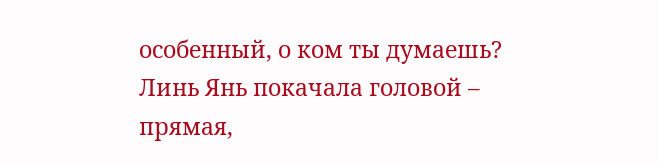особенный, о ком ты думаешь?
Линь Янь покачала головой – прямая,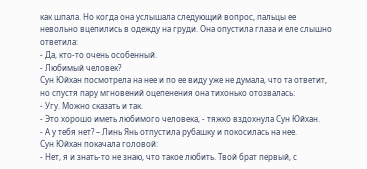как шпала. Но когда она услышала следующий вопрос, пальцы ее невольно вцепились в одежду на груди. Она опустила глаза и еле слышно ответила:
- Да, кто-то очень особенный.
- Любимый человек?
Сун Юйхан посмотрела на нее и по ее виду уже не думала, что та ответит, но спустя пару мгновений оцепенения она тихонько отозвалась:
- Угу. Можно сказать и так.
- Это хорошо иметь любимого человека, - тяжко вздохнула Сун Юйхан.
- А у тебя нет? – Линь Янь отпустила рубашку и покосилась на нее.
Сун Юйхан покачала головой:
- Нет, я и знать-то не знаю, что такое любить. Твой брат первый, с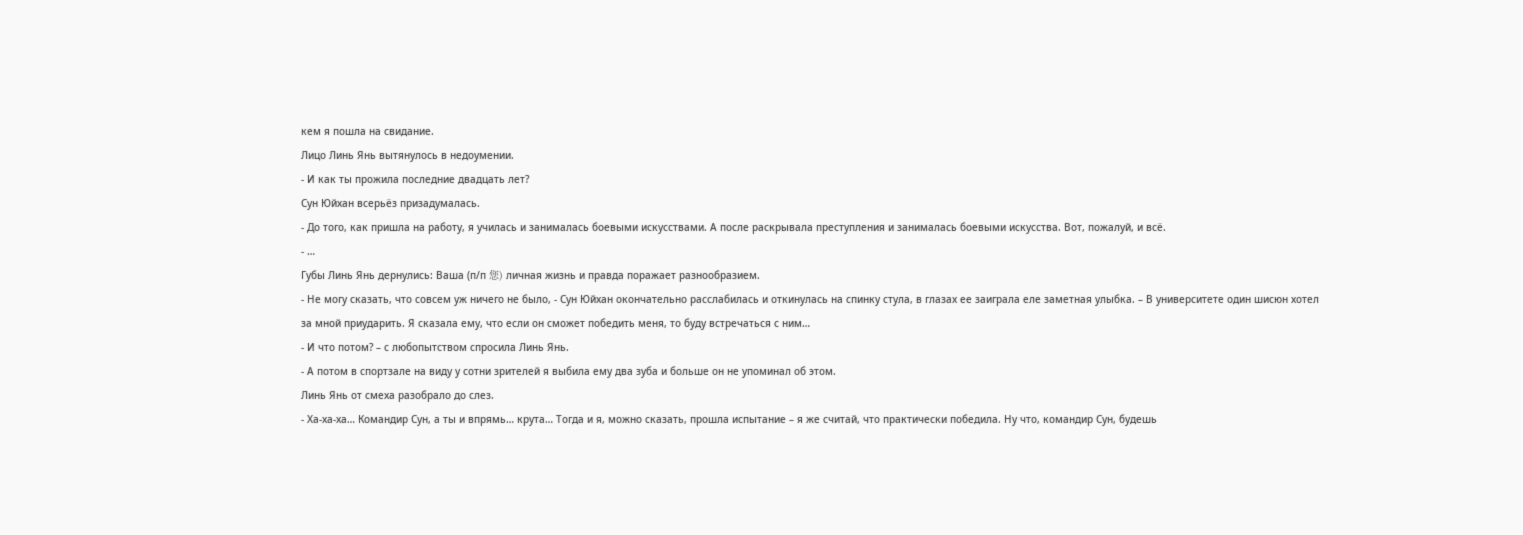кем я пошла на свидание.
Лицо Линь Янь вытянулось в недоумении.
- И как ты прожила последние двадцать лет?
Сун Юйхан всерьёз призадумалась.
- До того, как пришла на работу, я училась и занималась боевыми искусствами. А после раскрывала преступления и занималась боевыми искусства. Вот, пожалуй, и всё.
- …
Губы Линь Янь дернулись: Ваша (п/п 您) личная жизнь и правда поражает разнообразием.
- Не могу сказать, что совсем уж ничего не было, - Сун Юйхан окончательно расслабилась и откинулась на спинку стула, в глазах ее заиграла еле заметная улыбка. – В университете один шисюн хотел за мной приударить. Я сказала ему, что если он сможет победить меня, то буду встречаться с ним…
- И что потом? – с любопытством спросила Линь Янь.
- А потом в спортзале на виду у сотни зрителей я выбила ему два зуба и больше он не упоминал об этом.
Линь Янь от смеха разобрало до слез.
- Ха-ха-ха… Командир Сун, а ты и впрямь… крута… Тогда и я, можно сказать, прошла испытание – я же считай, что практически победила. Ну что, командир Сун, будешь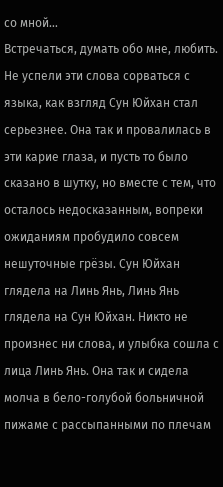со мной…
Встречаться, думать обо мне, любить.
Не успели эти слова сорваться с языка, как взгляд Сун Юйхан стал серьезнее. Она так и провалилась в эти карие глаза, и пусть то было сказано в шутку, но вместе с тем, что осталось недосказанным, вопреки ожиданиям пробудило совсем нешуточные грёзы. Сун Юйхан глядела на Линь Янь, Линь Янь глядела на Сун Юйхан. Никто не произнес ни слова, и улыбка сошла с лица Линь Янь. Она так и сидела молча в бело-голубой больничной пижаме с рассыпанными по плечам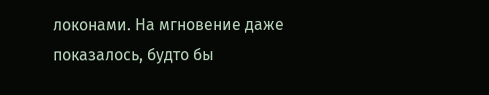локонами. На мгновение даже показалось, будто бы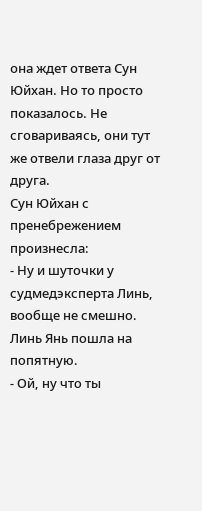она ждет ответа Сун Юйхан. Но то просто показалось. Не сговариваясь, они тут же отвели глаза друг от друга.
Сун Юйхан с пренебрежением произнесла:
- Ну и шуточки у судмедэксперта Линь, вообще не смешно.
Линь Янь пошла на попятную.
- Ой, ну что ты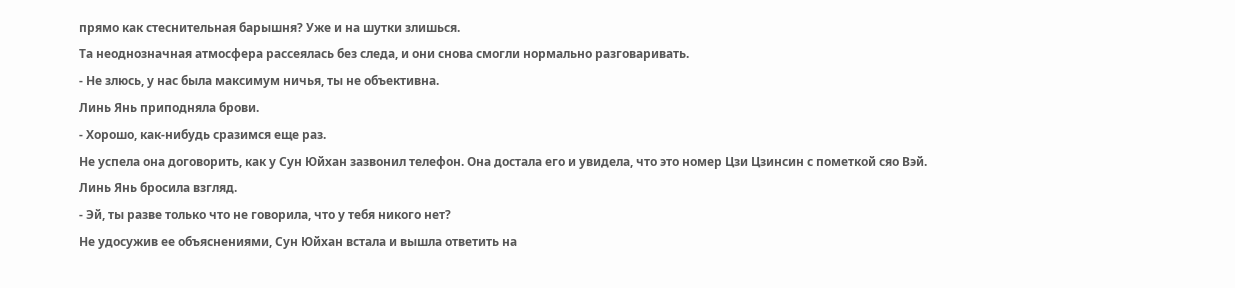прямо как стеснительная барышня? Уже и на шутки злишься.
Та неоднозначная атмосфера рассеялась без следа, и они снова смогли нормально разговаривать.
- Не злюсь, у нас была максимум ничья, ты не объективна.
Линь Янь приподняла брови.
- Хорошо, как-нибудь сразимся еще раз.
Не успела она договорить, как у Сун Юйхан зазвонил телефон. Она достала его и увидела, что это номер Цзи Цзинсин с пометкой сяо Вэй.
Линь Янь бросила взгляд.
- Эй, ты разве только что не говорила, что у тебя никого нет?
Не удосужив ее объяснениями, Сун Юйхан встала и вышла ответить на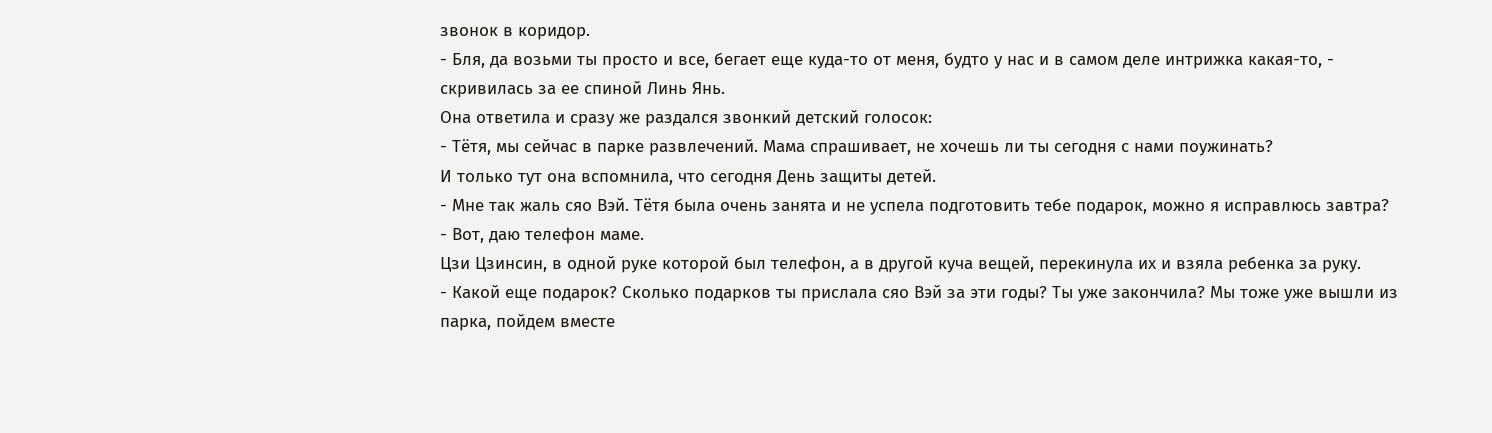звонок в коридор.
- Бля, да возьми ты просто и все, бегает еще куда-то от меня, будто у нас и в самом деле интрижка какая-то, - скривилась за ее спиной Линь Янь.
Она ответила и сразу же раздался звонкий детский голосок:
- Тётя, мы сейчас в парке развлечений. Мама спрашивает, не хочешь ли ты сегодня с нами поужинать?
И только тут она вспомнила, что сегодня День защиты детей.
- Мне так жаль сяо Вэй. Тётя была очень занята и не успела подготовить тебе подарок, можно я исправлюсь завтра?
- Вот, даю телефон маме.
Цзи Цзинсин, в одной руке которой был телефон, а в другой куча вещей, перекинула их и взяла ребенка за руку.
- Какой еще подарок? Сколько подарков ты прислала сяо Вэй за эти годы? Ты уже закончила? Мы тоже уже вышли из парка, пойдем вместе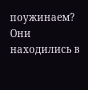поужинаем?
Они находились в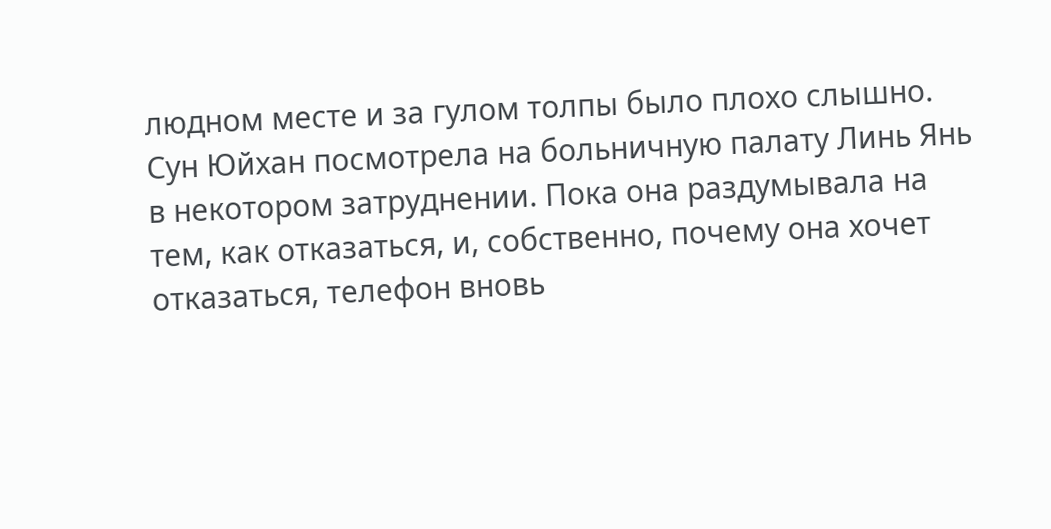людном месте и за гулом толпы было плохо слышно. Сун Юйхан посмотрела на больничную палату Линь Янь в некотором затруднении. Пока она раздумывала на тем, как отказаться, и, собственно, почему она хочет отказаться, телефон вновь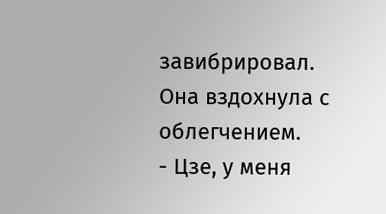завибрировал. Она вздохнула с облегчением.
- Цзе, у меня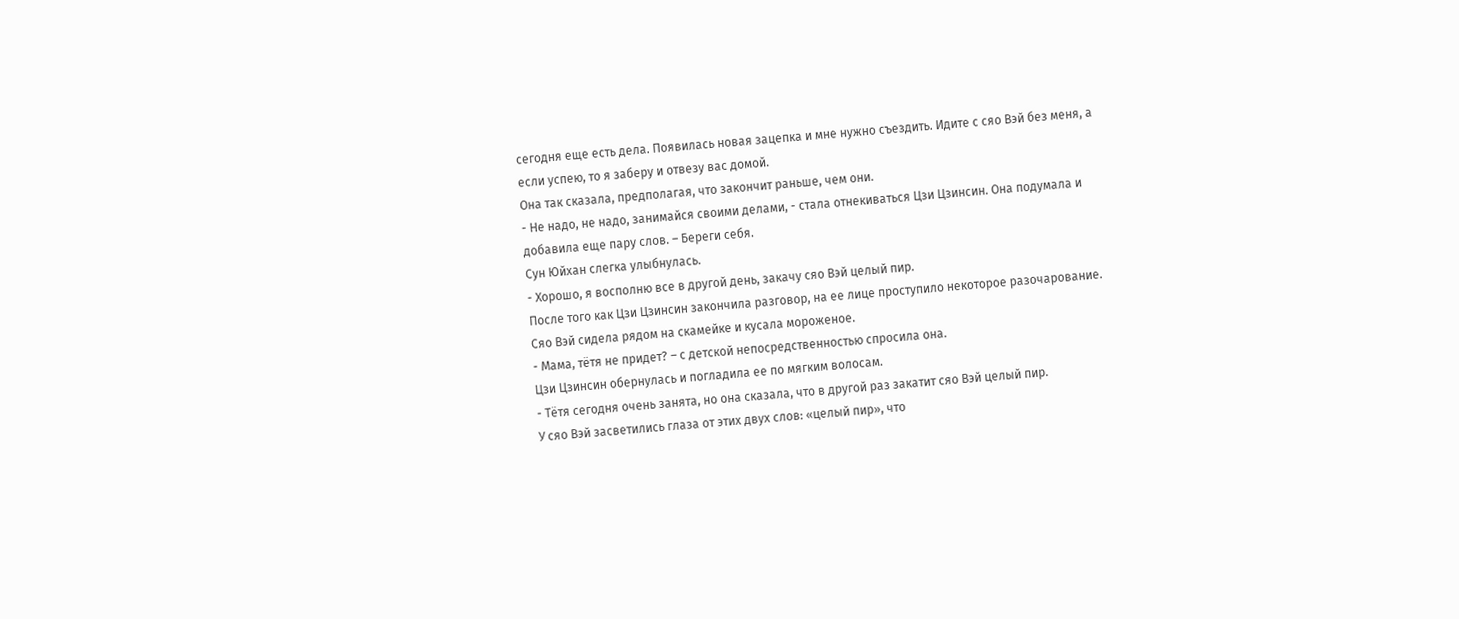сегодня еще есть дела. Появилась новая зацепка и мне нужно съездить. Идите с сяо Вэй без меня, а если успею, то я заберу и отвезу вас домой.
Она так сказала, предполагая, что закончит раньше, чем они.
- Не надо, не надо, занимайся своими делами, - стала отнекиваться Цзи Цзинсин. Она подумала и добавила еще пару слов. – Береги себя.
Сун Юйхан слегка улыбнулась.
- Хорошо, я восполню все в другой день, закачу сяо Вэй целый пир.
После того как Цзи Цзинсин закончила разговор, на ее лице проступило некоторое разочарование. Сяо Вэй сидела рядом на скамейке и кусала мороженое.
- Мама, тётя не придет? – с детской непосредственностью спросила она.
Цзи Цзинсин обернулась и погладила ее по мягким волосам.
- Тётя сегодня очень занята, но она сказала, что в другой раз закатит сяо Вэй целый пир.
У сяо Вэй засветились глаза от этих двух слов: «целый пир», что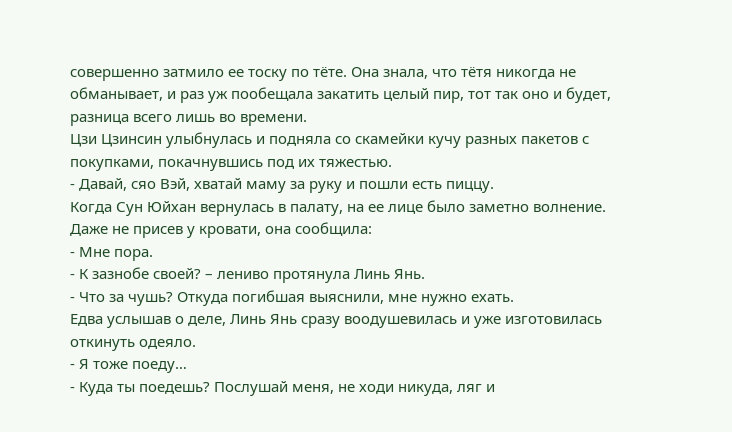совершенно затмило ее тоску по тёте. Она знала, что тётя никогда не обманывает, и раз уж пообещала закатить целый пир, тот так оно и будет, разница всего лишь во времени.
Цзи Цзинсин улыбнулась и подняла со скамейки кучу разных пакетов с покупками, покачнувшись под их тяжестью.
- Давай, сяо Вэй, хватай маму за руку и пошли есть пиццу.
Когда Сун Юйхан вернулась в палату, на ее лице было заметно волнение. Даже не присев у кровати, она сообщила:
- Мне пора.
- К зазнобе своей? – лениво протянула Линь Янь.
- Что за чушь? Откуда погибшая выяснили, мне нужно ехать.
Едва услышав о деле, Линь Янь сразу воодушевилась и уже изготовилась откинуть одеяло.
- Я тоже поеду…
- Куда ты поедешь? Послушай меня, не ходи никуда, ляг и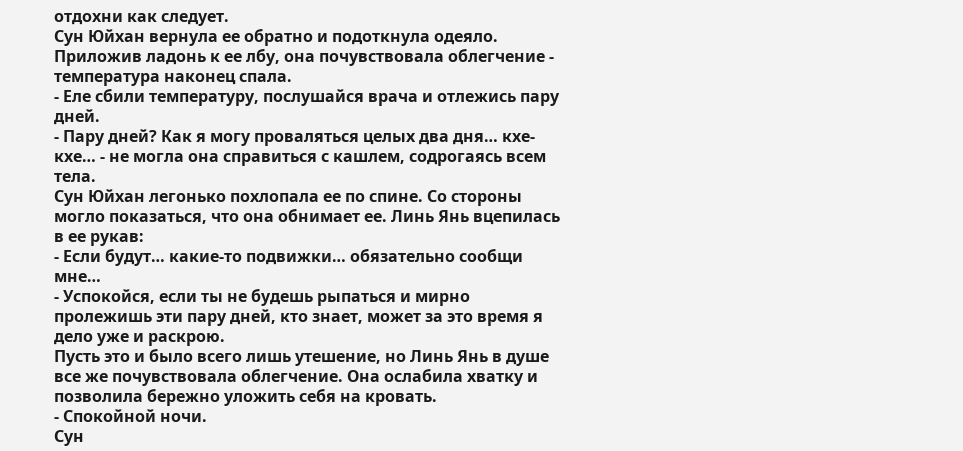отдохни как следует.
Сун Юйхан вернула ее обратно и подоткнула одеяло. Приложив ладонь к ее лбу, она почувствовала облегчение - температура наконец спала.
- Еле сбили температуру, послушайся врача и отлежись пару дней.
- Пару дней? Как я могу проваляться целых два дня… кхе-кхе… - не могла она справиться с кашлем, содрогаясь всем тела.
Сун Юйхан легонько похлопала ее по спине. Со стороны могло показаться, что она обнимает ее. Линь Янь вцепилась в ее рукав:
- Если будут… какие-то подвижки… обязательно сообщи мне…
- Успокойся, если ты не будешь рыпаться и мирно пролежишь эти пару дней, кто знает, может за это время я дело уже и раскрою.
Пусть это и было всего лишь утешение, но Линь Янь в душе все же почувствовала облегчение. Она ослабила хватку и позволила бережно уложить себя на кровать.
- Спокойной ночи.
Сун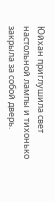Юйхан приглушила свет настольной лампы и тихонько закрыла за собой дверь.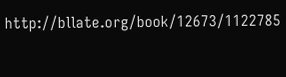http://bllate.org/book/12673/1122785